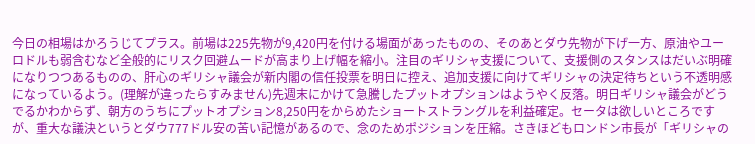今日の相場はかろうじてプラス。前場は225先物が9,420円を付ける場面があったものの、そのあとダウ先物が下げ一方、原油やユーロドルも弱含むなど全般的にリスク回避ムードが高まり上げ幅を縮小。注目のギリシャ支援について、支援側のスタンスはだいぶ明確になりつつあるものの、肝心のギリシャ議会が新内閣の信任投票を明日に控え、追加支援に向けてギリシャの決定待ちという不透明感になっているよう。(理解が違ったらすみません)先週末にかけて急騰したプットオプションはようやく反落。明日ギリシャ議会がどうでるかわからず、朝方のうちにプットオプション8,250円をからめたショートストラングルを利益確定。セータは欲しいところですが、重大な議決というとダウ777ドル安の苦い記憶があるので、念のためポジションを圧縮。さきほどもロンドン市長が「ギリシャの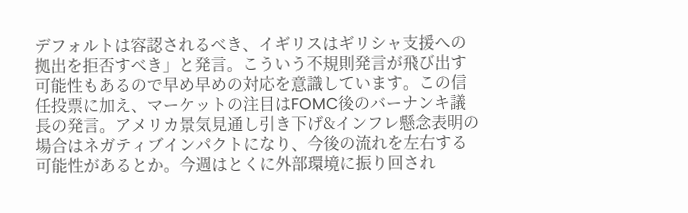デフォルトは容認されるべき、イギリスはギリシャ支援への拠出を拒否すべき」と発言。こういう不規則発言が飛び出す可能性もあるので早め早めの対応を意識しています。この信任投票に加え、マーケットの注目はFOMC後のバーナンキ議長の発言。アメリカ景気見通し引き下げ&インフレ懸念表明の場合はネガティブインパクトになり、今後の流れを左右する可能性があるとか。今週はとくに外部環境に振り回され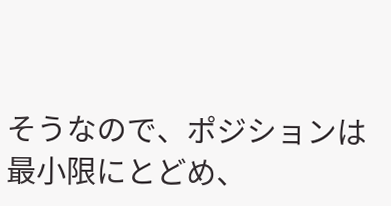そうなので、ポジションは最小限にとどめ、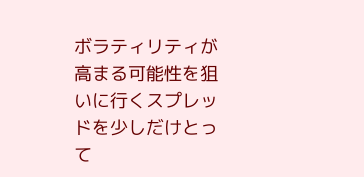ボラティリティが高まる可能性を狙いに行くスプレッドを少しだけとって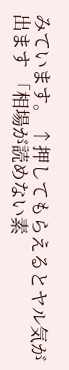みています。 ↑押してもらえるとヤル気が出ます 「相場が読めない素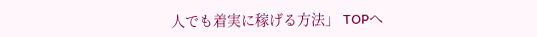人でも着実に稼げる方法」 TOPへ